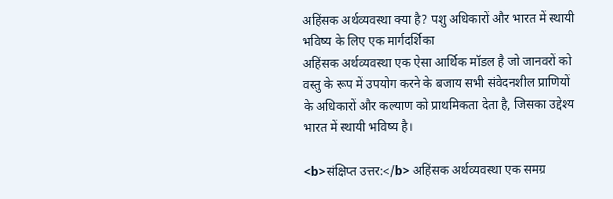अहिंसक अर्थव्यवस्था क्या है? पशु अधिकारों और भारत में स्थायी भविष्य के लिए एक मार्गदर्शिका
अहिंसक अर्थव्यवस्था एक ऐसा आर्थिक मॉडल है जो जानवरों को वस्तु के रूप में उपयोग करने के बजाय सभी संवेदनशील प्राणियों के अधिकारों और कल्याण को प्राथमिकता देता है, जिसका उद्देश्य भारत में स्थायी भविष्य है।

<b>संक्षिप्त उत्तर:</b> अहिंसक अर्थव्यवस्था एक समग्र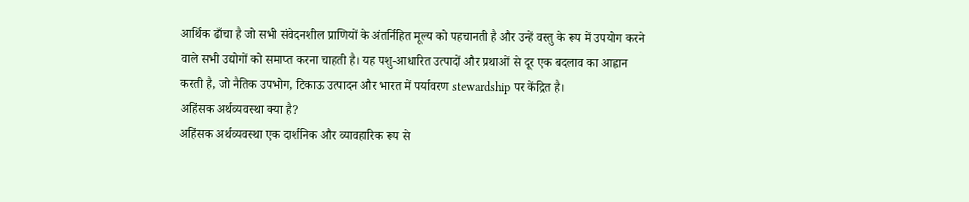आर्थिक ढाँचा है जो सभी संवेदनशील प्राणियों के अंतर्निहित मूल्य को पहचानती है और उन्हें वस्तु के रूप में उपयोग करने वाले सभी उद्योगों को समाप्त करना चाहती है। यह पशु-आधारित उत्पादों और प्रथाओं से दूर एक बदलाव का आह्वान करती है, जो नैतिक उपभोग, टिकाऊ उत्पादन और भारत में पर्यावरण stewardship पर केंद्रित है।
अहिंसक अर्थव्यवस्था क्या है?
अहिंसक अर्थव्यवस्था एक दार्शनिक और व्यावहारिक रूप से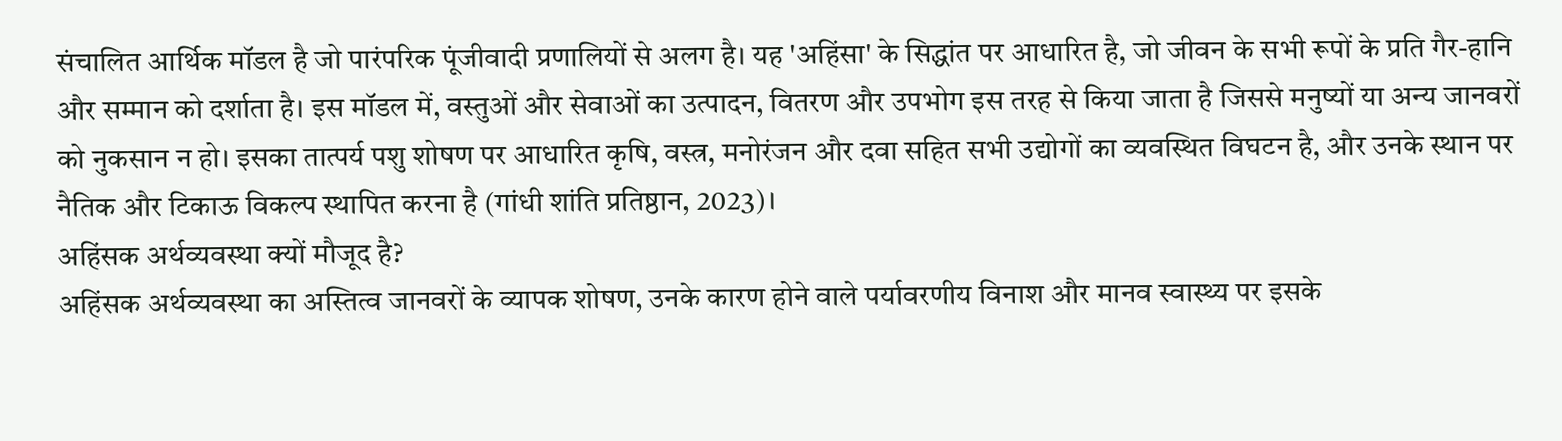संचालित आर्थिक मॉडल है जो पारंपरिक पूंजीवादी प्रणालियों से अलग है। यह 'अहिंसा' के सिद्धांत पर आधारित है, जो जीवन के सभी रूपों के प्रति गैर-हानि और सम्मान को दर्शाता है। इस मॉडल में, वस्तुओं और सेवाओं का उत्पादन, वितरण और उपभोग इस तरह से किया जाता है जिससे मनुष्यों या अन्य जानवरों को नुकसान न हो। इसका तात्पर्य पशु शोषण पर आधारित कृषि, वस्त्र, मनोरंजन और दवा सहित सभी उद्योगों का व्यवस्थित विघटन है, और उनके स्थान पर नैतिक और टिकाऊ विकल्प स्थापित करना है (गांधी शांति प्रतिष्ठान, 2023)।
अहिंसक अर्थव्यवस्था क्यों मौजूद है?
अहिंसक अर्थव्यवस्था का अस्तित्व जानवरों के व्यापक शोषण, उनके कारण होने वाले पर्यावरणीय विनाश और मानव स्वास्थ्य पर इसके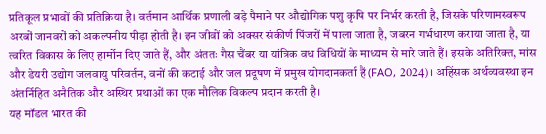प्रतिकूल प्रभावों की प्रतिक्रिया है। वर्तमान आर्थिक प्रणाली बड़े पैमाने पर औद्योगिक पशु कृषि पर निर्भर करती है, जिसके परिणामस्वरूप अरबों जानवरों को अकल्पनीय पीड़ा होती है। इन जीवों को अक्सर संकीर्ण पिंजरों में पाला जाता है, जबरन गर्भधारण कराया जाता है, या त्वरित विकास के लिए हार्मोन दिए जाते हैं, और अंततः गैस चैंबर या यांत्रिक वध विधियों के माध्यम से मारे जाते हैं। इसके अतिरिक्त, मांस और डेयरी उद्योग जलवायु परिवर्तन, वनों की कटाई और जल प्रदूषण में प्रमुख योगदानकर्ता हैं (FAO, 2024)। अहिंसक अर्थव्यवस्था इन अंतर्निहित अनैतिक और अस्थिर प्रथाओं का एक मौलिक विकल्प प्रदान करती है।
यह मॉडल भारत की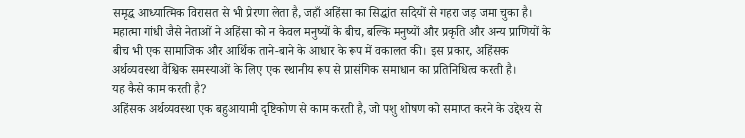समृद्ध आध्यात्मिक विरासत से भी प्रेरणा लेता है, जहाँ अहिंसा का सिद्धांत सदियों से गहरा जड़ जमा चुका है। महात्मा गांधी जैसे नेताओं ने अहिंसा को न केवल मनुष्यों के बीच, बल्कि मनुष्यों और प्रकृति और अन्य प्राणियों के बीच भी एक सामाजिक और आर्थिक ताने-बाने के आधार के रूप में वकालत की। इस प्रकार, अहिंसक अर्थव्यवस्था वैश्विक समस्याओं के लिए एक स्थानीय रूप से प्रासंगिक समाधान का प्रतिनिधित्व करती है।
यह कैसे काम करती है?
अहिंसक अर्थव्यवस्था एक बहुआयामी दृष्टिकोण से काम करती है, जो पशु शोषण को समाप्त करने के उद्देश्य से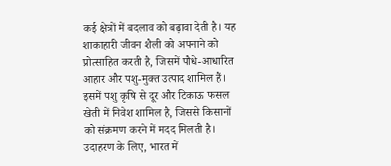कई क्षेत्रों में बदलाव को बढ़ावा देती है। यह शाकाहारी जीवन शैली को अपनाने को प्रोत्साहित करती है, जिसमें पौधे-आधारित आहार और पशु-मुक्त उत्पाद शामिल हैं। इसमें पशु कृषि से दूर और टिकाऊ फसल खेती में निवेश शामिल है, जिससे किसानों को संक्रमण करने में मदद मिलती है। उदाहरण के लिए, भारत में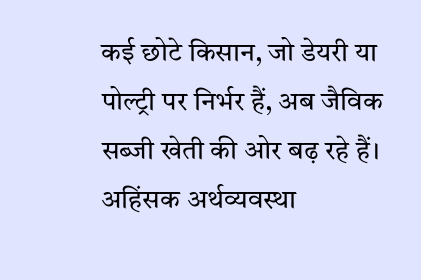कई छोटे किसान, जो डेयरी या पोल्ट्री पर निर्भर हैं, अब जैविक सब्जी खेती की ओर बढ़ रहे हैं।
अहिंसक अर्थव्यवस्था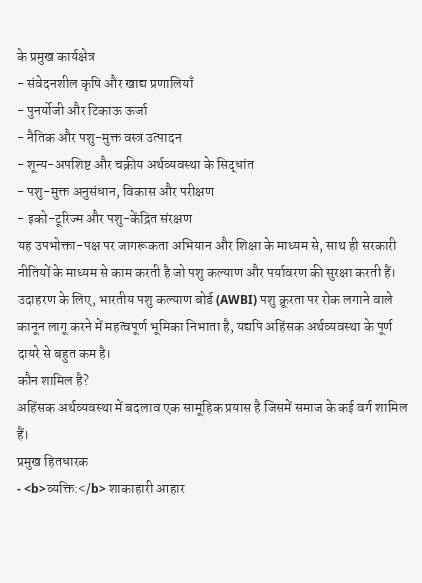के प्रमुख कार्यक्षेत्र
- संवेदनशील कृषि और खाद्य प्रणालियाँ
- पुनर्योजी और टिकाऊ ऊर्जा
- नैतिक और पशु-मुक्त वस्त्र उत्पादन
- शून्य-अपशिष्ट और चक्रीय अर्थव्यवस्था के सिद्धांत
- पशु-मुक्त अनुसंधान, विकास और परीक्षण
- इको-टूरिज्म और पशु-केंद्रित संरक्षण
यह उपभोक्ता-पक्ष पर जागरूकता अभियान और शिक्षा के माध्यम से, साथ ही सरकारी नीतियों के माध्यम से काम करती है जो पशु कल्याण और पर्यावरण की सुरक्षा करती हैं। उदाहरण के लिए, भारतीय पशु कल्याण बोर्ड (AWBI) पशु क्रूरता पर रोक लगाने वाले कानून लागू करने में महत्वपूर्ण भूमिका निभाता है, यद्यपि अहिंसक अर्थव्यवस्था के पूर्ण दायरे से बहुत कम है।
कौन शामिल है?
अहिंसक अर्थव्यवस्था में बदलाव एक सामूहिक प्रयास है जिसमें समाज के कई वर्ग शामिल हैं।
प्रमुख हितधारक
- <b>व्यक्ति:</b> शाकाहारी आहार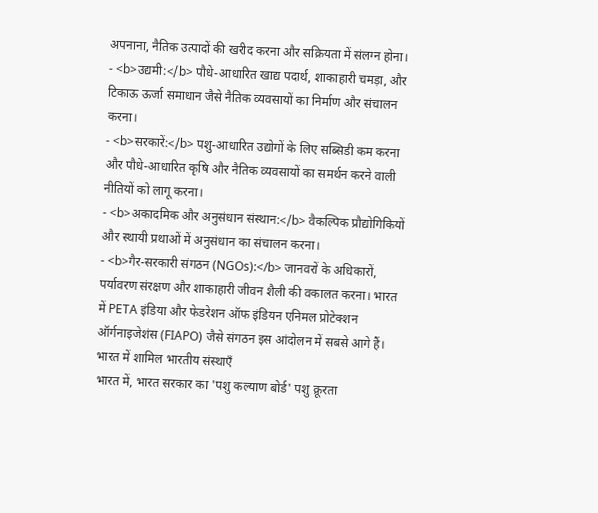अपनाना, नैतिक उत्पादों की खरीद करना और सक्रियता में संलग्न होना।
- <b>उद्यमी:</b> पौधे-आधारित खाद्य पदार्थ, शाकाहारी चमड़ा, और टिकाऊ ऊर्जा समाधान जैसे नैतिक व्यवसायों का निर्माण और संचालन करना।
- <b>सरकारें:</b> पशु-आधारित उद्योगों के लिए सब्सिडी कम करना और पौधे-आधारित कृषि और नैतिक व्यवसायों का समर्थन करने वाली नीतियों को लागू करना।
- <b>अकादमिक और अनुसंधान संस्थान:</b> वैकल्पिक प्रौद्योगिकियों और स्थायी प्रथाओं में अनुसंधान का संचालन करना।
- <b>गैर-सरकारी संगठन (NGOs):</b> जानवरों के अधिकारों, पर्यावरण संरक्षण और शाकाहारी जीवन शैली की वकालत करना। भारत में PETA इंडिया और फेडरेशन ऑफ इंडियन एनिमल प्रोटेक्शन ऑर्गनाइजेशंस (FIAPO) जैसे संगठन इस आंदोलन में सबसे आगे हैं।
भारत में शामिल भारतीय संस्थाएँ
भारत में, भारत सरकार का 'पशु कल्याण बोर्ड' पशु क्रूरता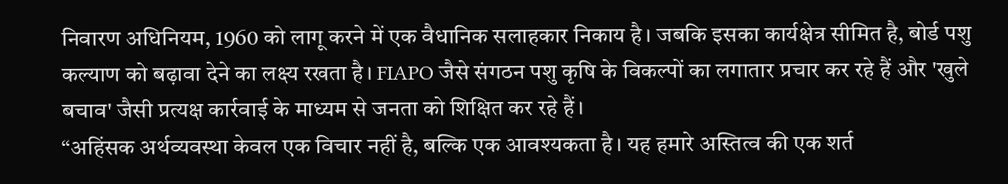निवारण अधिनियम, 1960 को लागू करने में एक वैधानिक सलाहकार निकाय है। जबकि इसका कार्यक्षेत्र सीमित है, बोर्ड पशु कल्याण को बढ़ावा देने का लक्ष्य रखता है। FIAPO जैसे संगठन पशु कृषि के विकल्पों का लगातार प्रचार कर रहे हैं और 'खुले बचाव' जैसी प्रत्यक्ष कार्रवाई के माध्यम से जनता को शिक्षित कर रहे हैं।
“अहिंसक अर्थव्यवस्था केवल एक विचार नहीं है, बल्कि एक आवश्यकता है। यह हमारे अस्तित्व की एक शर्त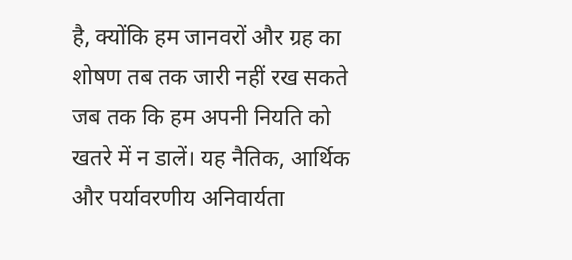है, क्योंकि हम जानवरों और ग्रह का शोषण तब तक जारी नहीं रख सकते जब तक कि हम अपनी नियति को खतरे में न डालें। यह नैतिक, आर्थिक और पर्यावरणीय अनिवार्यता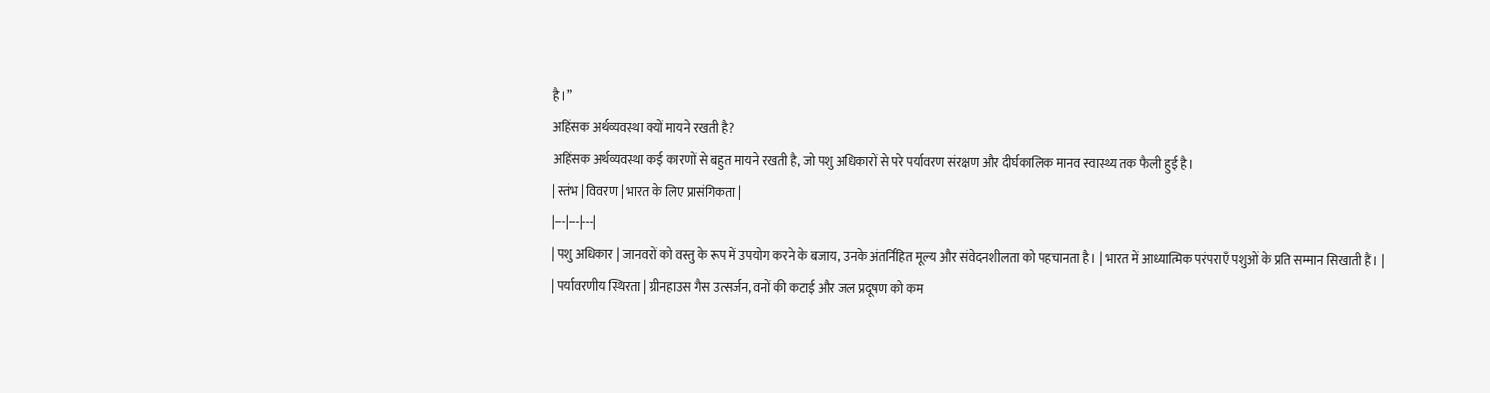है।”
अहिंसक अर्थव्यवस्था क्यों मायने रखती है?
अहिंसक अर्थव्यवस्था कई कारणों से बहुत मायने रखती है, जो पशु अधिकारों से परे पर्यावरण संरक्षण और दीर्घकालिक मानव स्वास्थ्य तक फैली हुई है।
| स्तंभ | विवरण | भारत के लिए प्रासंगिकता |
|---|---|---|
| पशु अधिकार | जानवरों को वस्तु के रूप में उपयोग करने के बजाय, उनके अंतर्निहित मूल्य और संवेदनशीलता को पहचानता है। | भारत में आध्यात्मिक परंपराएँ पशुओं के प्रति सम्मान सिखाती हैं। |
| पर्यावरणीय स्थिरता | ग्रीनहाउस गैस उत्सर्जन, वनों की कटाई और जल प्रदूषण को कम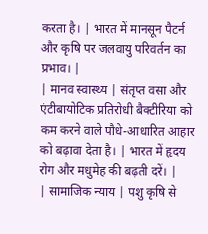करता है। | भारत में मानसून पैटर्न और कृषि पर जलवायु परिवर्तन का प्रभाव। |
| मानव स्वास्थ्य | संतृप्त वसा और एंटीबायोटिक प्रतिरोधी बैक्टीरिया को कम करने वाले पौधे-आधारित आहार को बढ़ावा देता है। | भारत में हृदय रोग और मधुमेह की बढ़ती दरें। |
| सामाजिक न्याय | पशु कृषि से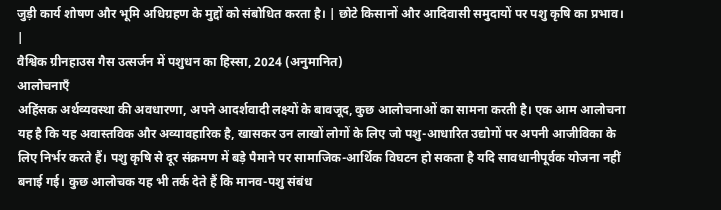जुड़ी कार्य शोषण और भूमि अधिग्रहण के मुद्दों को संबोधित करता है। | छोटे किसानों और आदिवासी समुदायों पर पशु कृषि का प्रभाव। |
वैश्विक ग्रीनहाउस गैस उत्सर्जन में पशुधन का हिस्सा, 2024 (अनुमानित)
आलोचनाएँ
अहिंसक अर्थव्यवस्था की अवधारणा, अपने आदर्शवादी लक्ष्यों के बावजूद, कुछ आलोचनाओं का सामना करती है। एक आम आलोचना यह है कि यह अवास्तविक और अव्यावहारिक है, खासकर उन लाखों लोगों के लिए जो पशु-आधारित उद्योगों पर अपनी आजीविका के लिए निर्भर करते हैं। पशु कृषि से दूर संक्रमण में बड़े पैमाने पर सामाजिक-आर्थिक विघटन हो सकता है यदि सावधानीपूर्वक योजना नहीं बनाई गई। कुछ आलोचक यह भी तर्क देते हैं कि मानव-पशु संबंध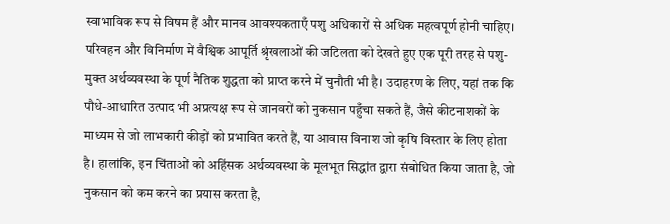स्वाभाविक रूप से विषम हैं और मानव आवश्यकताएँ पशु अधिकारों से अधिक महत्वपूर्ण होनी चाहिए।
परिवहन और विनिर्माण में वैश्विक आपूर्ति श्रृंखलाओं की जटिलता को देखते हुए एक पूरी तरह से पशु-मुक्त अर्थव्यवस्था के पूर्ण नैतिक शुद्धता को प्राप्त करने में चुनौती भी है। उदाहरण के लिए, यहां तक कि पौधे-आधारित उत्पाद भी अप्रत्यक्ष रूप से जानवरों को नुकसान पहुँचा सकते हैं, जैसे कीटनाशकों के माध्यम से जो लाभकारी कीड़ों को प्रभावित करते हैं, या आवास विनाश जो कृषि विस्तार के लिए होता है। हालांकि, इन चिंताओं को अहिंसक अर्थव्यवस्था के मूलभूत सिद्धांत द्वारा संबोधित किया जाता है, जो नुकसान को कम करने का प्रयास करता है,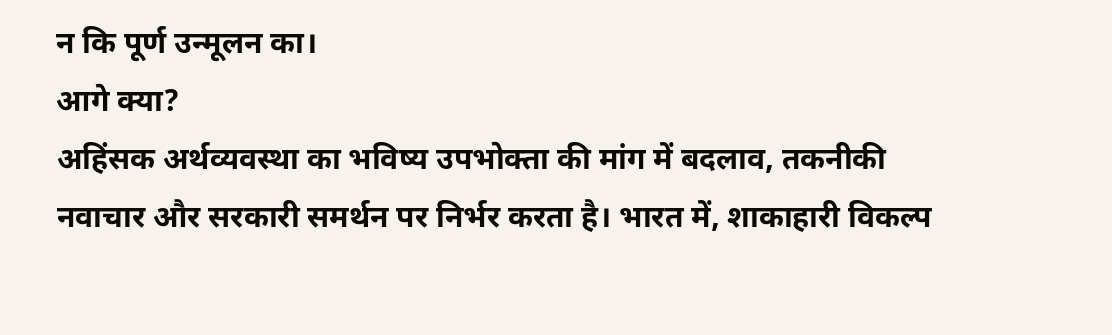न कि पूर्ण उन्मूलन का।
आगे क्या?
अहिंसक अर्थव्यवस्था का भविष्य उपभोक्ता की मांग में बदलाव, तकनीकी नवाचार और सरकारी समर्थन पर निर्भर करता है। भारत में, शाकाहारी विकल्प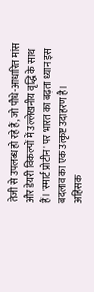तेजी से उपलब्ध हो रहे हैं, जो पौधे-आधारित मांस और डेयरी विकल्पों में उल्लेखनीय वृद्धि के साथ हैं। 'स्मार्ट प्रोटीन' पर भारत का बढ़ता ध्यान इस बदलाव का एक उत्कृष्ट उदाहरण है।
अहिंसक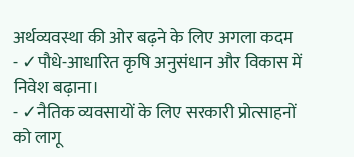अर्थव्यवस्था की ओर बढ़ने के लिए अगला कदम
- ✓पौधे-आधारित कृषि अनुसंधान और विकास में निवेश बढ़ाना।
- ✓नैतिक व्यवसायों के लिए सरकारी प्रोत्साहनों को लागू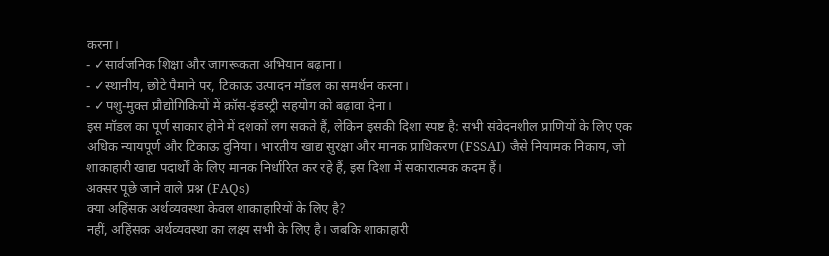करना।
- ✓सार्वजनिक शिक्षा और जागरूकता अभियान बढ़ाना।
- ✓स्थानीय, छोटे पैमाने पर, टिकाऊ उत्पादन मॉडल का समर्थन करना।
- ✓पशु-मुक्त प्रौद्योगिकियों में क्रॉस-इंडस्ट्री सहयोग को बढ़ावा देना।
इस मॉडल का पूर्ण साकार होने में दशकों लग सकते हैं, लेकिन इसकी दिशा स्पष्ट है: सभी संवेदनशील प्राणियों के लिए एक अधिक न्यायपूर्ण और टिकाऊ दुनिया। भारतीय खाद्य सुरक्षा और मानक प्राधिकरण (FSSAI) जैसे नियामक निकाय, जो शाकाहारी खाद्य पदार्थों के लिए मानक निर्धारित कर रहे हैं, इस दिशा में सकारात्मक कदम हैं।
अक्सर पूछे जाने वाले प्रश्न (FAQs)
क्या अहिंसक अर्थव्यवस्था केवल शाकाहारियों के लिए है?
नहीं, अहिंसक अर्थव्यवस्था का लक्ष्य सभी के लिए है। जबकि शाकाहारी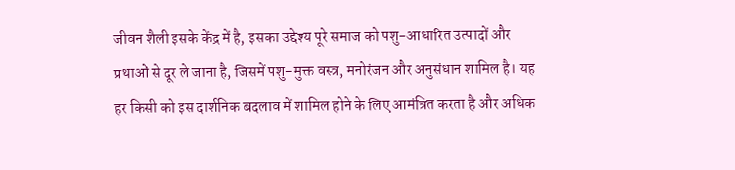जीवन शैली इसके केंद्र में है, इसका उद्देश्य पूरे समाज को पशु-आधारित उत्पादों और प्रथाओं से दूर ले जाना है, जिसमें पशु-मुक्त वस्त्र, मनोरंजन और अनुसंधान शामिल है। यह हर किसी को इस दार्शनिक बदलाव में शामिल होने के लिए आमंत्रित करता है और अधिक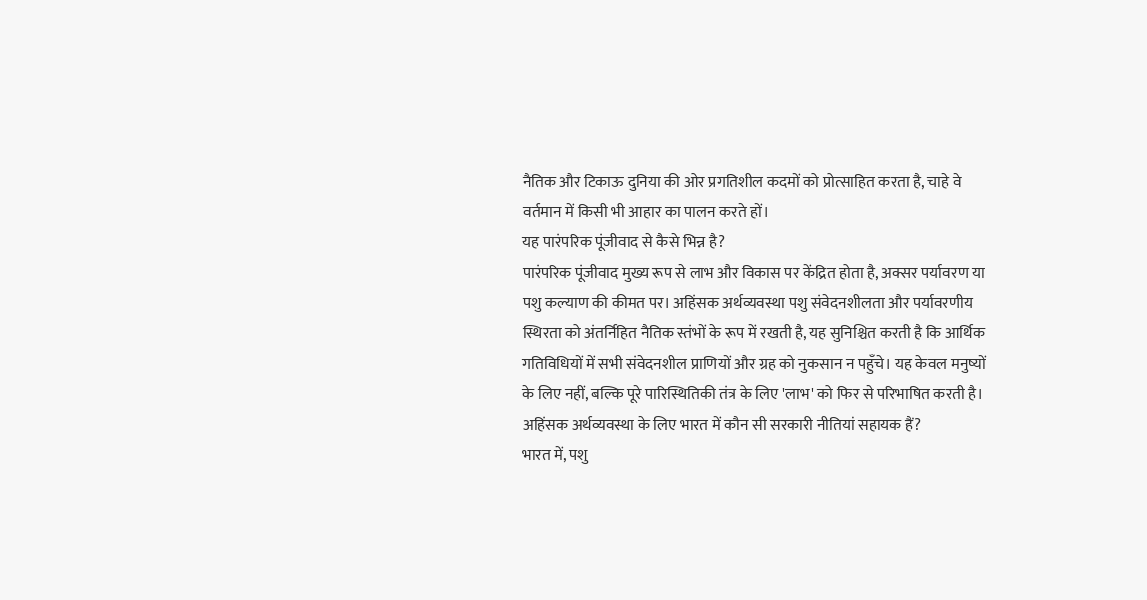नैतिक और टिकाऊ दुनिया की ओर प्रगतिशील कदमों को प्रोत्साहित करता है, चाहे वे वर्तमान में किसी भी आहार का पालन करते हों।
यह पारंपरिक पूंजीवाद से कैसे भिन्न है?
पारंपरिक पूंजीवाद मुख्य रूप से लाभ और विकास पर केंद्रित होता है, अक्सर पर्यावरण या पशु कल्याण की कीमत पर। अहिंसक अर्थव्यवस्था पशु संवेदनशीलता और पर्यावरणीय स्थिरता को अंतर्निहित नैतिक स्तंभों के रूप में रखती है, यह सुनिश्चित करती है कि आर्थिक गतिविधियों में सभी संवेदनशील प्राणियों और ग्रह को नुकसान न पहुँचे। यह केवल मनुष्यों के लिए नहीं, बल्कि पूरे पारिस्थितिकी तंत्र के लिए 'लाभ' को फिर से परिभाषित करती है।
अहिंसक अर्थव्यवस्था के लिए भारत में कौन सी सरकारी नीतियां सहायक हैं?
भारत में, पशु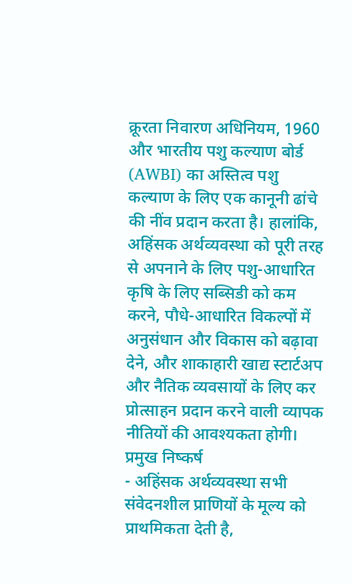क्रूरता निवारण अधिनियम, 1960 और भारतीय पशु कल्याण बोर्ड (AWBI) का अस्तित्व पशु कल्याण के लिए एक कानूनी ढांचे की नींव प्रदान करता है। हालांकि, अहिंसक अर्थव्यवस्था को पूरी तरह से अपनाने के लिए पशु-आधारित कृषि के लिए सब्सिडी को कम करने, पौधे-आधारित विकल्पों में अनुसंधान और विकास को बढ़ावा देने, और शाकाहारी खाद्य स्टार्टअप और नैतिक व्यवसायों के लिए कर प्रोत्साहन प्रदान करने वाली व्यापक नीतियों की आवश्यकता होगी।
प्रमुख निष्कर्ष
- अहिंसक अर्थव्यवस्था सभी संवेदनशील प्राणियों के मूल्य को प्राथमिकता देती है,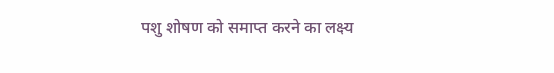पशु शोषण को समाप्त करने का लक्ष्य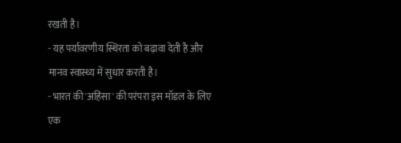रखती है।
- यह पर्यावरणीय स्थिरता को बढ़ावा देती है और मानव स्वास्थ्य में सुधार करती है।
- भारत की 'अहिंसा' की परंपरा इस मॉडल के लिए एक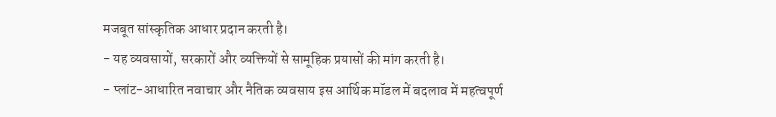मजबूत सांस्कृतिक आधार प्रदान करती है।
- यह व्यवसायों, सरकारों और व्यक्तियों से सामूहिक प्रयासों की मांग करती है।
- प्लांट-आधारित नवाचार और नैतिक व्यवसाय इस आर्थिक मॉडल में बदलाव में महत्वपूर्ण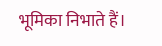भूमिका निभाते हैं।